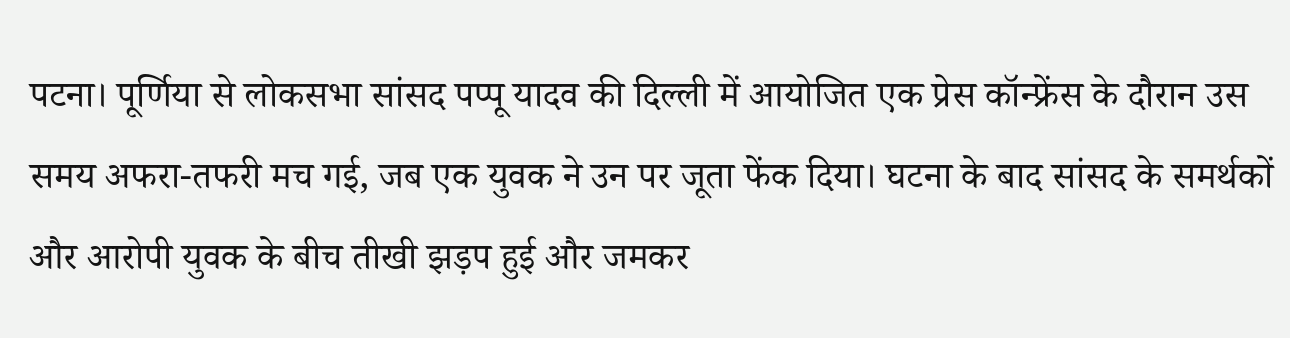पटना। पूर्णिया से लोकसभा सांसद पप्पू यादव की दिल्ली में आयोजित एक प्रेस कॉन्फ्रेंस के दौरान उस समय अफरा-तफरी मच गई, जब एक युवक ने उन पर जूता फेंक दिया। घटना के बाद सांसद के समर्थकों और आरोपी युवक के बीच तीखी झड़प हुई और जमकर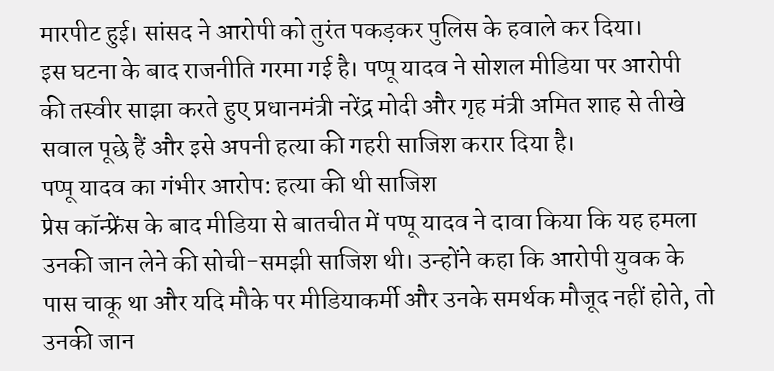मारपीट हुई। सांसद ने आरोपी को तुरंत पकड़कर पुलिस के हवाले कर दिया।
इस घटना के बाद राजनीति गरमा गई है। पप्पू यादव ने सोशल मीडिया पर आरोपी की तस्वीर साझा करते हुए प्रधानमंत्री नरेंद्र मोदी और गृह मंत्री अमित शाह से तीखे सवाल पूछे हैं और इसे अपनी हत्या की गहरी साजिश करार दिया है।
पप्पू यादव का गंभीर आरोप: हत्या की थी साजिश
प्रेस कॉन्फ्रेंस के बाद मीडिया से बातचीत में पप्पू यादव ने दावा किया कि यह हमला उनकी जान लेने की सोची-समझी साजिश थी। उन्होंने कहा कि आरोपी युवक के पास चाकू था और यदि मौके पर मीडियाकर्मी और उनके समर्थक मौजूद नहीं होते, तो उनकी जान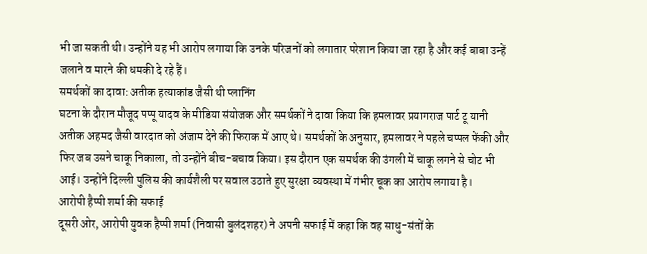भी जा सकती थी। उन्होंने यह भी आरोप लगाया कि उनके परिजनों को लगातार परेशान किया जा रहा है और कई बाबा उन्हें जलाने व मारने की धमकी दे रहे हैं।
समर्थकों का दावा: अतीक हत्याकांड जैसी थी प्लानिंग
घटना के दौरान मौजूद पप्पू यादव के मीडिया संयोजक और समर्थकों ने दावा किया कि हमलावर प्रयागराज पार्ट टू यानी अतीक अहमद जैसी वारदात को अंजाम देने की फिराक में आए थे। समर्थकों के अनुसार, हमलावर ने पहले चप्पल फेंकी और फिर जब उसने चाकू निकाला, तो उन्होंने बीच-बचाव किया। इस दौरान एक समर्थक की उंगली में चाकू लगने से चोट भी आई। उन्होंने दिल्ली पुलिस की कार्यशैली पर सवाल उठाते हुए सुरक्षा व्यवस्था में गंभीर चूक का आरोप लगाया है।
आरोपी हैप्पी शर्मा की सफाई
दूसरी ओर, आरोपी युवक हैप्पी शर्मा (निवासी बुलंदशहर) ने अपनी सफाई में कहा कि वह साधु-संतों के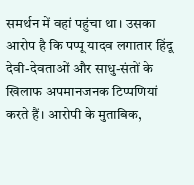समर्थन में वहां पहुंचा था। उसका आरोप है कि पप्पू यादव लगातार हिंदू देवी-देवताओं और साधु-संतों के खिलाफ अपमानजनक टिप्पणियां करते हैं। आरोपी के मुताबिक,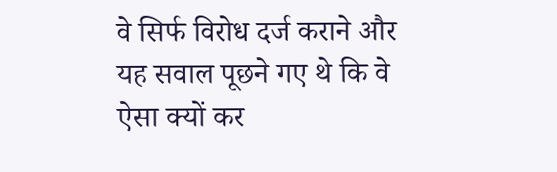वे सिर्फ विरोध दर्ज कराने और यह सवाल पूछने गए थे कि वे ऐसा क्यों कर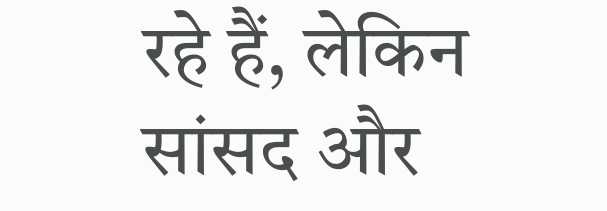रहे हैं, लेकिन सांसद और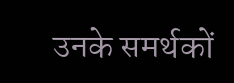उनके समर्थकों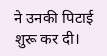ने उनकी पिटाई शुरू कर दी।